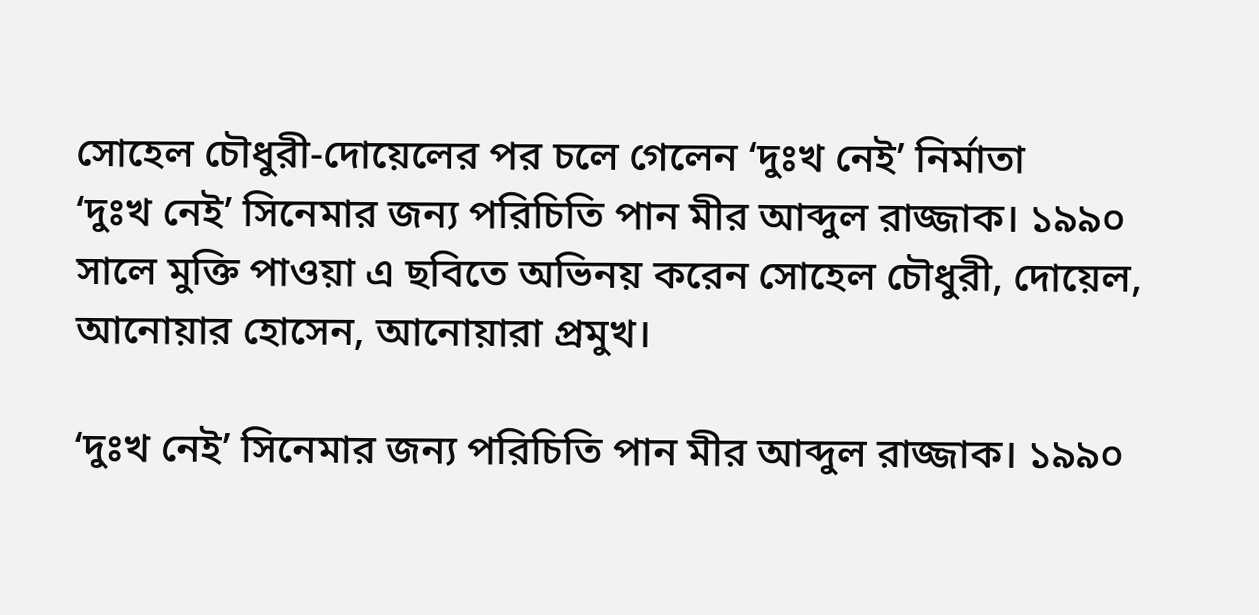সোহেল চৌধুরী-দোয়েলের পর চলে গেলেন ‘দুঃখ নেই’ নির্মাতা
‘দুঃখ নেই’ সিনেমার জন্য পরিচিতি পান মীর আব্দুল রাজ্জাক। ১৯৯০ সালে মুক্তি পাওয়া এ ছবিতে অভিনয় করেন সোহেল চৌধুরী, দোয়েল, আনোয়ার হোসেন, আনোয়ারা প্রমুখ।

‘দুঃখ নেই’ সিনেমার জন্য পরিচিতি পান মীর আব্দুল রাজ্জাক। ১৯৯০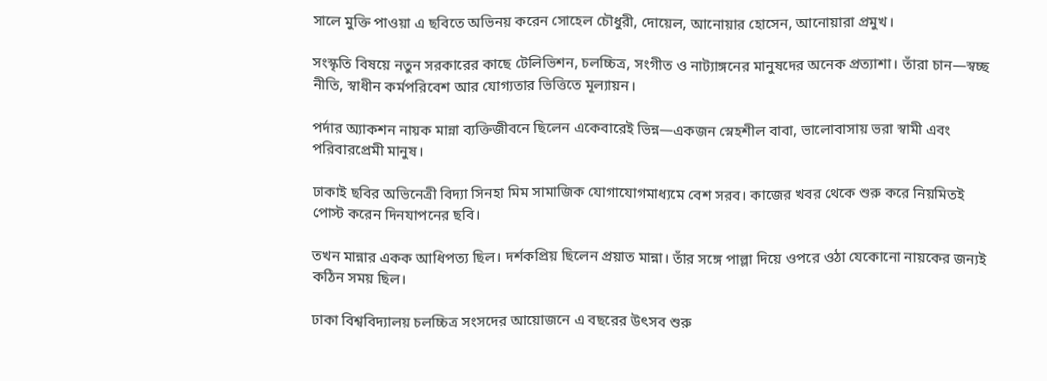সালে মুক্তি পাওয়া এ ছবিতে অভিনয় করেন সোহেল চৌধুরী, দোয়েল, আনোয়ার হোসেন, আনোয়ারা প্রমুখ।

সংস্কৃতি বিষয়ে নতুন সরকারের কাছে টেলিভিশন, চলচ্চিত্র, সংগীত ও নাট্যাঙ্গনের মানুষদের অনেক প্রত্যাশা। তাঁরা চান—স্বচ্ছ নীতি, স্বাধীন কর্মপরিবেশ আর যোগ্যতার ভিত্তিতে মূল্যায়ন।

পর্দার অ্যাকশন নায়ক মান্না ব্যক্তিজীবনে ছিলেন একেবারেই ভিন্ন—একজন স্নেহশীল বাবা, ভালোবাসায় ভরা স্বামী এবং পরিবারপ্রেমী মানুষ।

ঢাকাই ছবির অভিনেত্রী বিদ্যা সিনহা মিম সামাজিক যোগাযোগমাধ্যমে বেশ সরব। কাজের খবর থেকে শুরু করে নিয়মিতই পোস্ট করেন দিনযাপনের ছবি।

তখন মান্নার একক আধিপত্য ছিল। দর্শকপ্রিয় ছিলেন প্রয়াত মান্না। তাঁর সঙ্গে পাল্লা দিয়ে ওপরে ওঠা যেকোনো নায়কের জন্যই কঠিন সময় ছিল।

ঢাকা বিশ্ববিদ্যালয় চলচ্চিত্র সংসদের আয়োজনে এ বছরের উৎসব শুরু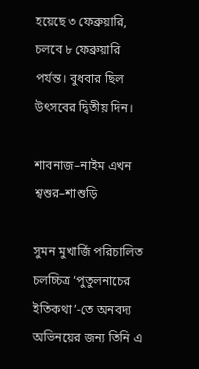হয়েছে ৩ ফেব্রুয়ারি, চলবে ৮ ফেব্রুয়ারি পর্যন্ত। বুধবার ছিল উৎসবের দ্বিতীয় দিন।

শাবনাজ–নাইম এখন শ্বশুর–শাশুড়ি

সুমন মুখার্জি পরিচালিত চলচ্চিত্র ‘পুতুলনাচের ইতিকথা’-তে অনবদ্য অভিনয়ের জন্য তিনি এ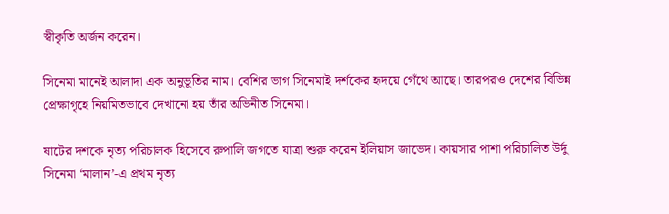স্বীকৃতি অর্জন করেন।

সিনেমা মানেই আলাদা এক অনুভূতির নাম। বেশির ভাগ সিনেমাই দর্শকের হৃদয়ে গেঁথে আছে। তারপরও দেশের বিভিন্ন প্রেক্ষাগৃহে নিয়মিতভাবে দেখানো হয় তাঁর অভিনীত সিনেমা।

ষাটের দশকে নৃত্য পরিচালক হিসেবে রুপালি জগতে যাত্রা শুরু করেন ইলিয়াস জাভেদ। কায়সার পাশা পরিচালিত উর্দু সিনেমা ‘মালান’-এ প্রথম নৃত্য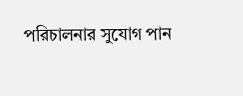পরিচালনার সুযোগ পান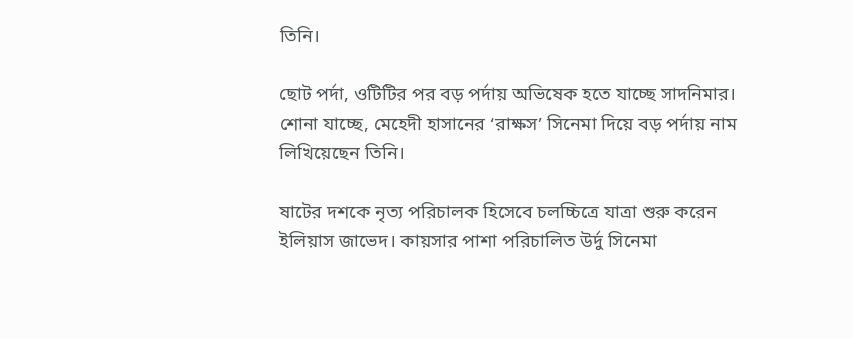তিনি।

ছোট পর্দা, ওটিটির পর বড় পর্দায় অভিষেক হতে যাচ্ছে সাদনিমার। শোনা যাচ্ছে, মেহেদী হাসানের ‘রাক্ষস’ সিনেমা দিয়ে বড় পর্দায় নাম লিখিয়েছেন তিনি।

ষাটের দশকে নৃত্য পরিচালক হিসেবে চলচ্চিত্রে যাত্রা শুরু করেন ইলিয়াস জাভেদ। কায়সার পাশা পরিচালিত উর্দু সিনেমা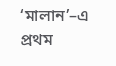‘মালান’–এ প্রথম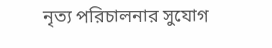নৃত্য পরিচালনার সুযোগ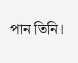পান তিনি।